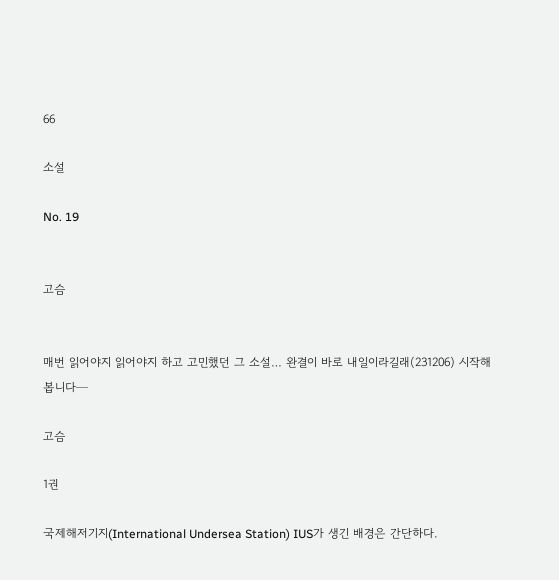66

소설

No. 19


고슴


매번 읽어야지 읽어야지 하고 고민했던 그 소설… 완결이 바로 내일이라길래(231206) 시작해봅니다─

고슴

1권

국제해저기지(International Undersea Station) IUS가 생긴 배경은 간단하다.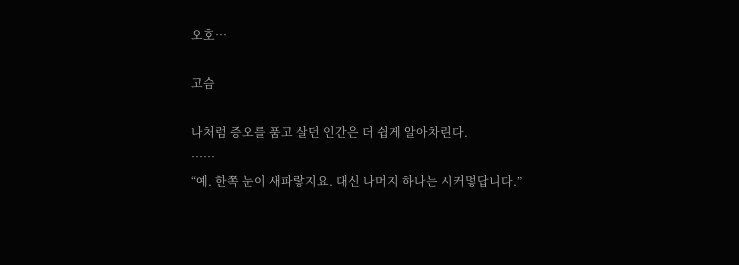오호…

고슴

나처럼 증오를 품고 살던 인간은 더 쉽게 알아차린다.
……
“예. 한쪽 눈이 새파랗지요. 대신 나머지 하나는 시커멓답니다.”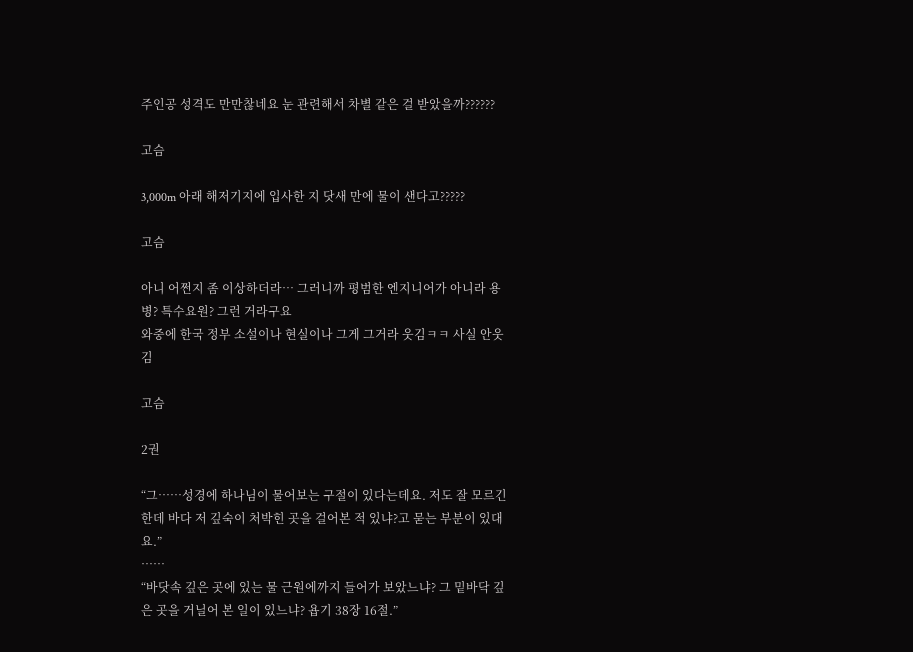주인공 성격도 만만찮네요 눈 관련해서 차별 같은 걸 받았을까??????

고슴

3,000m 아래 해저기지에 입사한 지 닷새 만에 물이 샌다고?????

고슴

아니 어쩐지 좀 이상하더라… 그러니까 평범한 엔지니어가 아니라 용병? 특수요원? 그런 거라구요
와중에 한국 정부 소설이나 현실이나 그게 그거라 웃김ㅋㅋ 사실 안웃김

고슴

2권

“그……성경에 하나님이 물어보는 구절이 있다는데요. 저도 잘 모르긴 한데 바다 저 깊숙이 처박힌 곳을 걸어본 적 있냐?고 묻는 부분이 있대요.”
……
“바닷속 깊은 곳에 있는 물 근원에까지 들어가 보았느냐? 그 밑바닥 깊은 곳을 거닐어 본 일이 있느냐? 욥기 38장 16절.”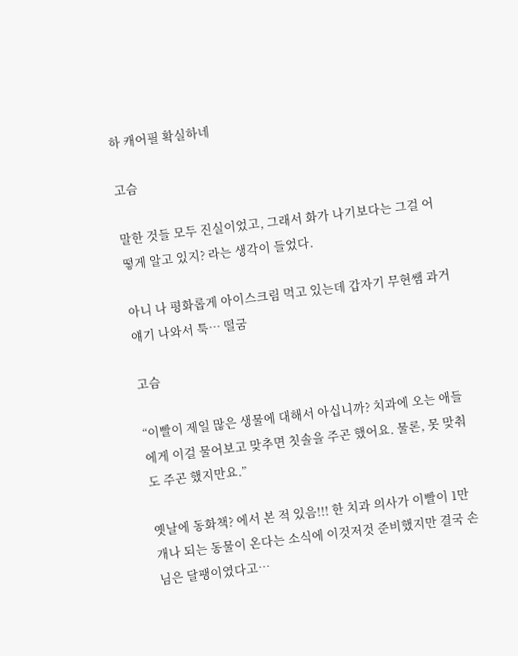하 캐어필 확실하네

고슴

말한 것들 모두 진실이었고, 그래서 화가 나기보다는 그걸 어떻게 알고 있지? 라는 생각이 들었다.

아니 나 평화롭게 아이스크림 먹고 있는데 갑자기 무현쌤 과거 얘기 나와서 툭… 떨굼

고슴

“이빨이 제일 많은 생물에 대해서 아십니까? 치과에 오는 애들에게 이걸 물어보고 맞추면 칫솔을 주곤 했어요. 물론, 못 맞춰도 주곤 했지만요.”

옛날에 동화책? 에서 본 적 있음!!! 한 치과 의사가 이빨이 1만개나 되는 동물이 온다는 소식에 이것저것 준비했지만 결국 손님은 달팽이였다고…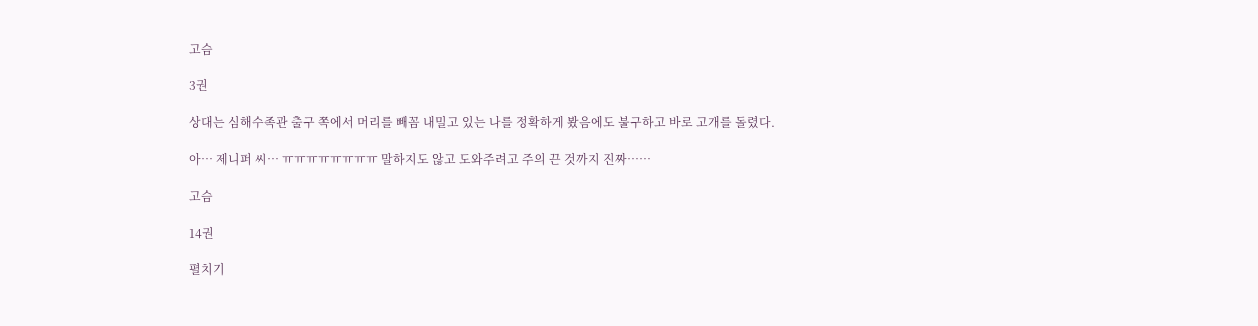고슴

3권

상대는 심해수족관 출구 쪽에서 머리를 빼꼼 내밀고 있는 나를 정확하게 봤음에도 불구하고 바로 고개를 돌렸다.

아… 제니퍼 씨… ㅠㅠㅠㅠㅠㅠㅠㅠ 말하지도 않고 도와주려고 주의 끈 것까지 진짜……

고슴

14권

펼치기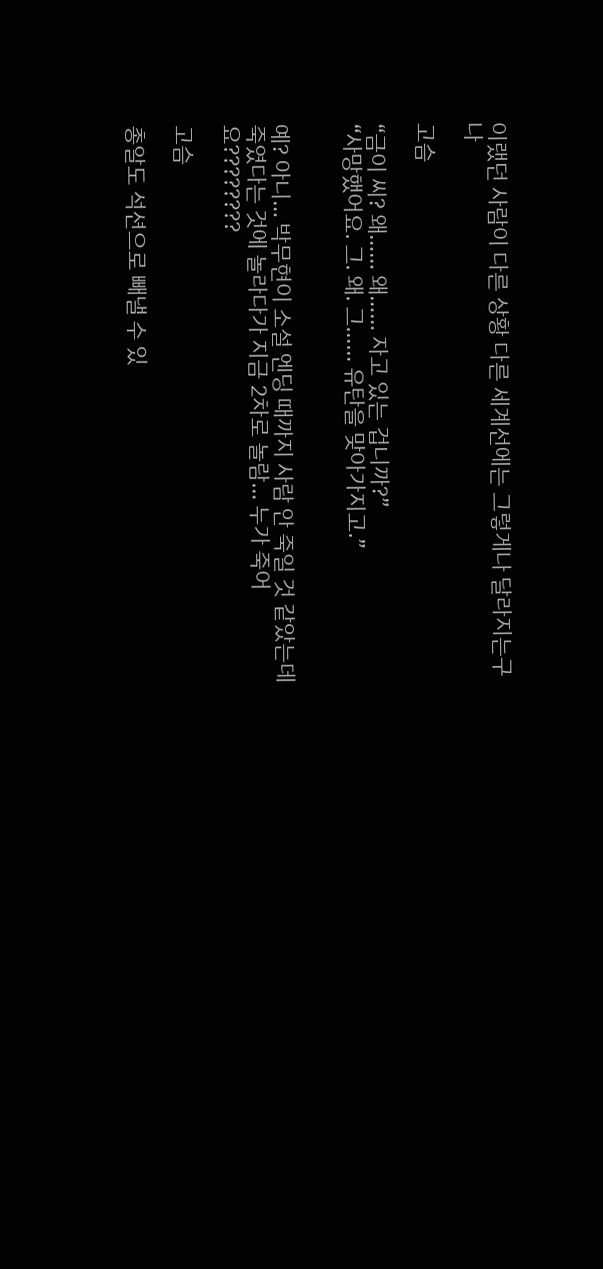이랬던 사람이 다른 상황 다른 세계선에는 그렇게나 달라지는구나

고슴

“금이 씨? 왜…… 왜…… 자고 있는 겁니까?”
“사망했어요. 그. 왜. 그…… 유탄을 맞아가지고.”


예? 아니… 박무현이 소설 엔딩 때까지 사람 안 죽일 것 같았는데 죽였다는 것에 놀라다가 지금 2차로 놀람… 누가 죽어요????????

고슴

총알도 석션으로 빼낼 수 있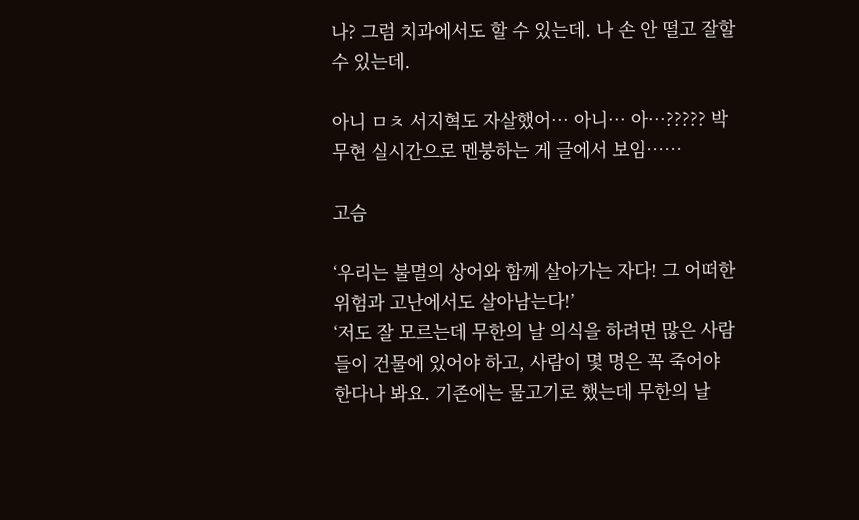나? 그럼 치과에서도 할 수 있는데. 나 손 안 떨고 잘할 수 있는데.

아니 ㅁㅊ 서지혁도 자살했어… 아니… 아…????? 박무현 실시간으로 멘붕하는 게 글에서 보임……

고슴

‘우리는 불멸의 상어와 함께 살아가는 자다! 그 어떠한 위험과 고난에서도 살아남는다!’
‘저도 잘 모르는데 무한의 날 의식을 하려면 많은 사람들이 건물에 있어야 하고, 사람이 몇 명은 꼭 죽어야 한다나 봐요. 기존에는 물고기로 했는데 무한의 날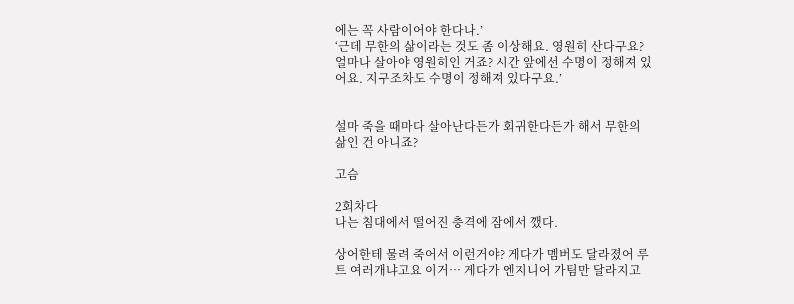에는 꼭 사람이어야 한다나.’
‘근데 무한의 삶이라는 것도 좀 이상해요. 영원히 산다구요? 얼마나 살아야 영원히인 거죠? 시간 앞에선 수명이 정해져 있어요. 지구조차도 수명이 정해져 있다구요.’


설마 죽을 때마다 살아난다든가 회귀한다든가 해서 무한의 삶인 건 아니죠?

고슴

2회차다
나는 침대에서 떨어진 충격에 잠에서 깼다.

상어한테 물려 죽어서 이런거야? 게다가 멤버도 달라졌어 루트 여러개냐고요 이거… 게다가 엔지니어 가팀만 달라지고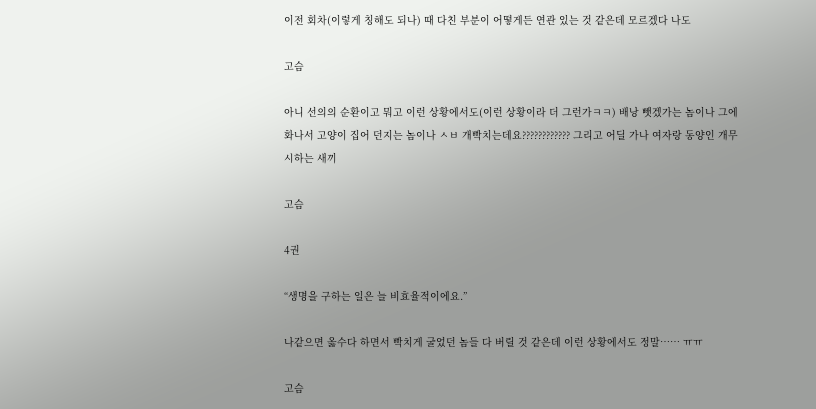이전 회차(이렇게 칭해도 되나) 때 다친 부분이 어떻게든 연관 있는 것 같은데 모르겠다 나도

고슴

아니 선의의 순환이고 뭐고 이런 상황에서도(이런 상황이라 더 그런가ㅋㅋ) 배낭 뺏겠가는 놈이나 그에 화나서 고양이 집어 던지는 놈이나 ㅅㅂ 개빡치는데요???????????? 그리고 어딜 가나 여자랑 동양인 개무시하는 새끼

고슴

4권

“생명을 구하는 일은 늘 비효율적이에요.”

나같으면 옳수다 하면서 빡치게 굴었던 놈들 다 버릴 것 같은데 이런 상황에서도 정말…… ㅠㅠ

고슴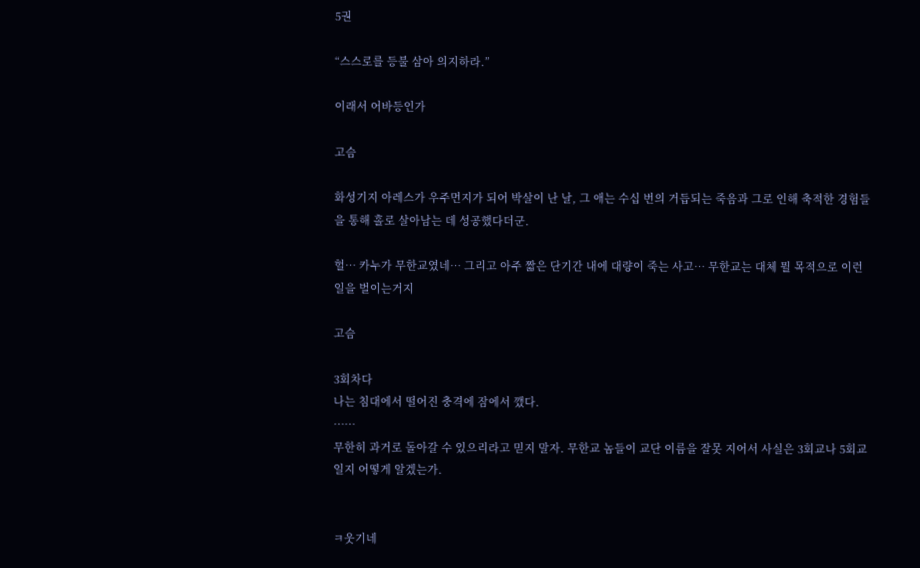5권

“스스로를 등불 삼아 의지하라.”

이래서 어바등인가

고슴

화성기지 아레스가 우주먼지가 되어 박살이 난 날, 그 애는 수십 번의 거듭되는 죽음과 그로 인해 축적한 경험들을 통해 홀로 살아남는 데 성공했다더군.

헐… 카누가 무한교였네… 그리고 아주 짧은 단기간 내에 대량이 죽는 사고… 무한교는 대체 뭘 목적으로 이런 일을 벌이는거지

고슴

3회차다
나는 침대에서 떨어진 충격에 잠에서 깼다.
……
무한히 과거로 돌아갈 수 있으리라고 믿지 말자. 무한교 놈들이 교단 이름을 잘못 지어서 사실은 3회교나 5회교일지 어떻게 알겠는가.


ㅋ웃기네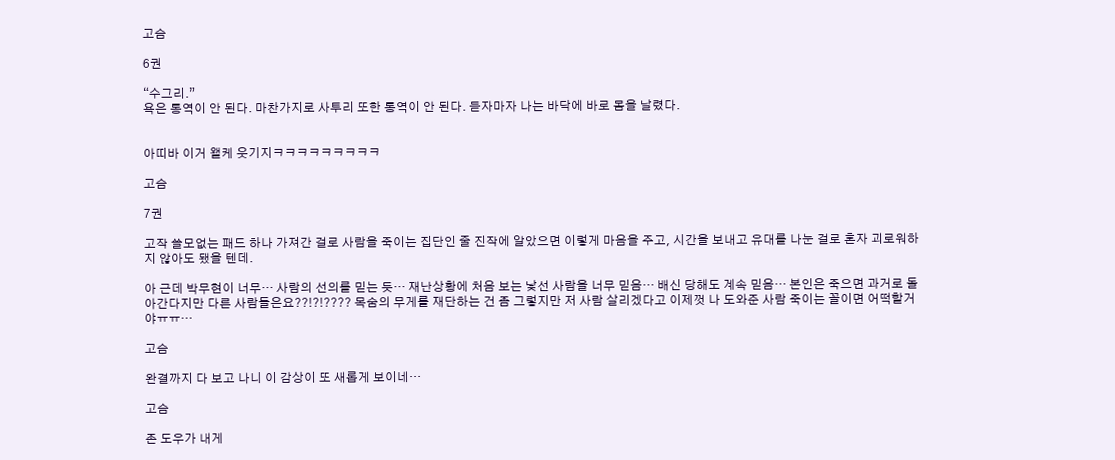고슴

6권

“수그리.”
욕은 통역이 안 된다. 마찬가지로 사투리 또한 통역이 안 된다. 듣자마자 나는 바닥에 바로 몸을 날렸다.


아띠바 이거 왤케 웃기지ㅋㅋㅋㅋㅋㅋㅋㅋㅋ

고슴

7권

고작 쓸모없는 패드 하나 가져간 걸로 사람을 죽이는 집단인 줄 진작에 알았으면 이렇게 마음을 주고, 시간을 보내고 유대를 나눈 걸로 혼자 괴로워하지 않아도 됐을 텐데.

아 근데 박무현이 너무… 사람의 선의를 믿는 듯… 재난상황에 처음 보는 낯선 사람을 너무 믿음… 배신 당해도 계속 믿음… 본인은 죽으면 과거로 돌아간다지만 다른 사람들은요??!?!???? 목숨의 무게를 재단하는 건 좀 그렇지만 저 사람 살리겠다고 이제껏 나 도와준 사람 죽이는 꼴이면 어떡할거야ㅠㅠ…

고슴

완결까지 다 보고 나니 이 감상이 또 새롭게 보이네…

고슴

존 도우가 내게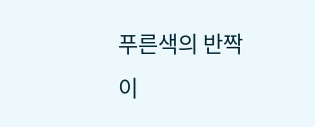푸른색의 반짝이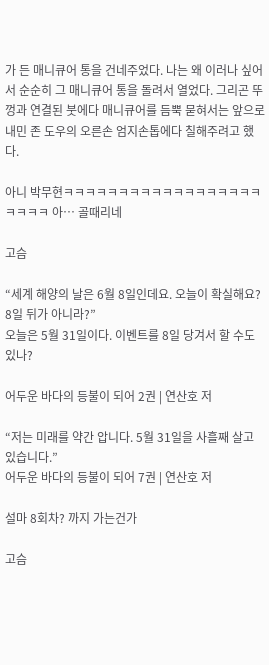가 든 매니큐어 통을 건네주었다. 나는 왜 이러나 싶어서 순순히 그 매니큐어 통을 돌려서 열었다. 그리곤 뚜껑과 연결된 붓에다 매니큐어를 듬뿍 묻혀서는 앞으로 내민 존 도우의 오른손 엄지손톱에다 칠해주려고 했다.

아니 박무현ㅋㅋㅋㅋㅋㅋㅋㅋㅋㅋㅋㅋㅋㅋㅋㅋㅋㅋㅋㅋㅋㅋ 아… 골때리네

고슴

“세계 해양의 날은 6월 8일인데요. 오늘이 확실해요? 8일 뒤가 아니라?”
오늘은 5월 31일이다. 이벤트를 8일 당겨서 할 수도 있나?

어두운 바다의 등불이 되어 2권 | 연산호 저

“저는 미래를 약간 압니다. 5월 31일을 사흘째 살고 있습니다.”
어두운 바다의 등불이 되어 7권 | 연산호 저

설마 8회차? 까지 가는건가

고슴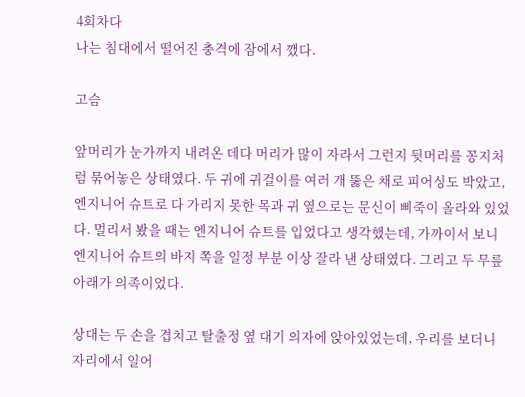4회차다
나는 침대에서 떨어진 충격에 잠에서 깼다.

고슴

앞머리가 눈가까지 내려온 데다 머리가 많이 자라서 그런지 뒷머리를 꽁지처럼 묶어놓은 상태였다. 두 귀에 귀걸이를 여러 개 뚫은 채로 피어싱도 박았고, 엔지니어 슈트로 다 가리지 못한 목과 귀 옆으로는 문신이 삐죽이 올라와 있었다. 멀리서 봤을 때는 엔지니어 슈트를 입었다고 생각했는데, 가까이서 보니 엔지니어 슈트의 바지 쪽을 일정 부분 이상 잘라 낸 상태였다. 그리고 두 무릎 아래가 의족이었다.

상대는 두 손을 겹치고 탈출정 옆 대기 의자에 앉아있었는데, 우리를 보더니 자리에서 일어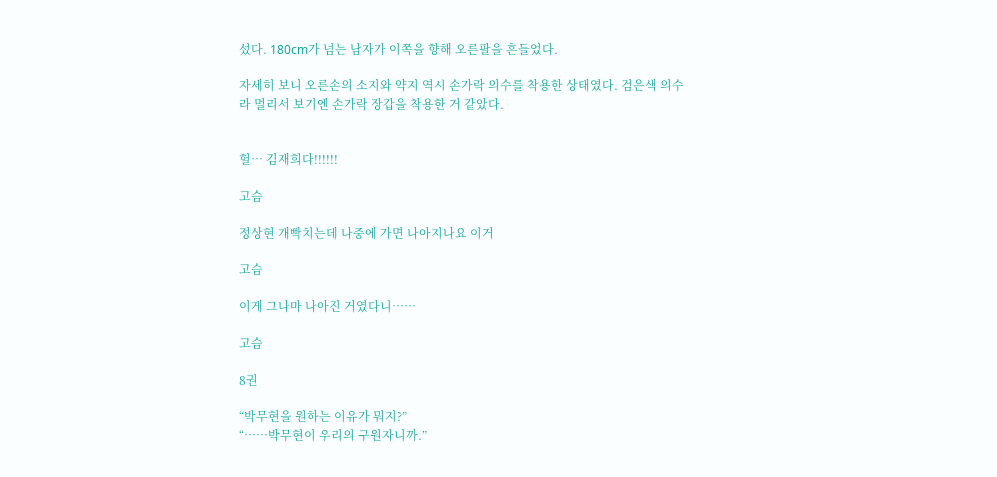섰다. 180cm가 넘는 남자가 이쪽을 향해 오른팔을 흔들었다.

자세히 보니 오른손의 소지와 약지 역시 손가락 의수를 착용한 상태였다. 검은색 의수라 멀리서 보기엔 손가락 장갑을 착용한 거 같았다.


헐… 김재희다!!!!!!

고슴

정상현 개빡치는데 나중에 가면 나아지나요 이거

고슴

이게 그나마 나아진 거였다니……

고슴

8권

“박무현을 원하는 이유가 뭐지?”
“……박무현이 우리의 구원자니까.”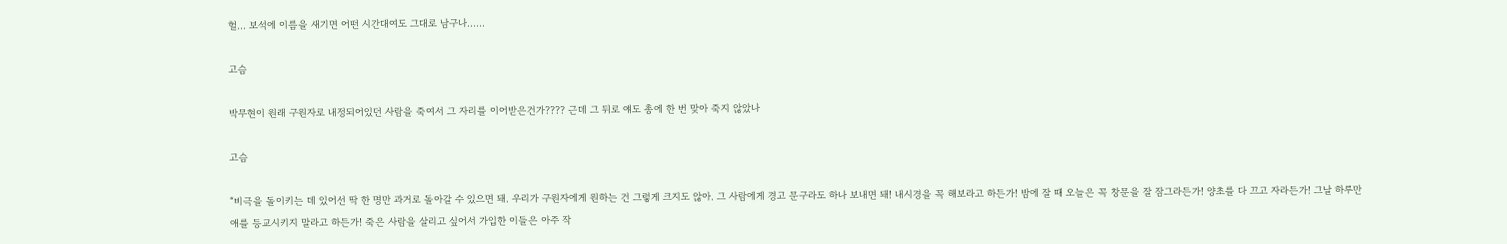헐… 보석에 이름을 새기면 어떤 시간대여도 그대로 남구나……

고슴

박무현이 원래 구원자로 내정되어있던 사람을 죽여서 그 자리를 이어받은건가???? 근데 그 뒤로 얘도 총에 한 번 맞아 죽지 않았나

고슴

“비극을 돌이키는 데 있어선 딱 한 명만 과거로 돌아갈 수 있으면 돼. 우리가 구원자에게 원하는 건 그렇게 크지도 않아. 그 사람에게 경고 문구라도 하나 보내면 돼! 내시경을 꼭 해보라고 하든가! 밤에 잘 때 오늘은 꼭 창문을 잘 잠그라든가! 양초를 다 끄고 자라든가! 그날 하루만 애를 등교시키지 말라고 하든가! 죽은 사람을 살리고 싶어서 가입한 이들은 아주 작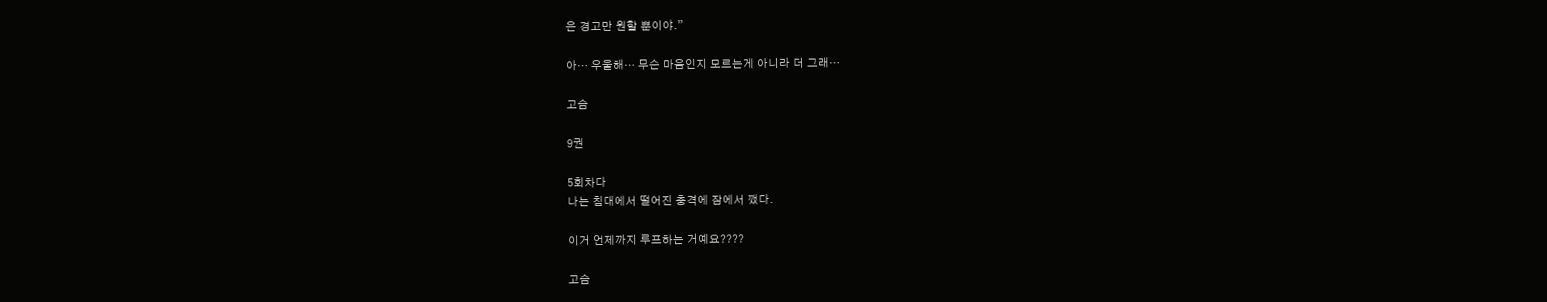은 경고만 원할 뿐이야.”

아… 우울해… 무슨 마음인지 모르는게 아니라 더 그래…

고슴

9권

5회차다
나는 침대에서 떨어진 충격에 잠에서 깼다.

이거 언제까지 루프하는 거예요????

고슴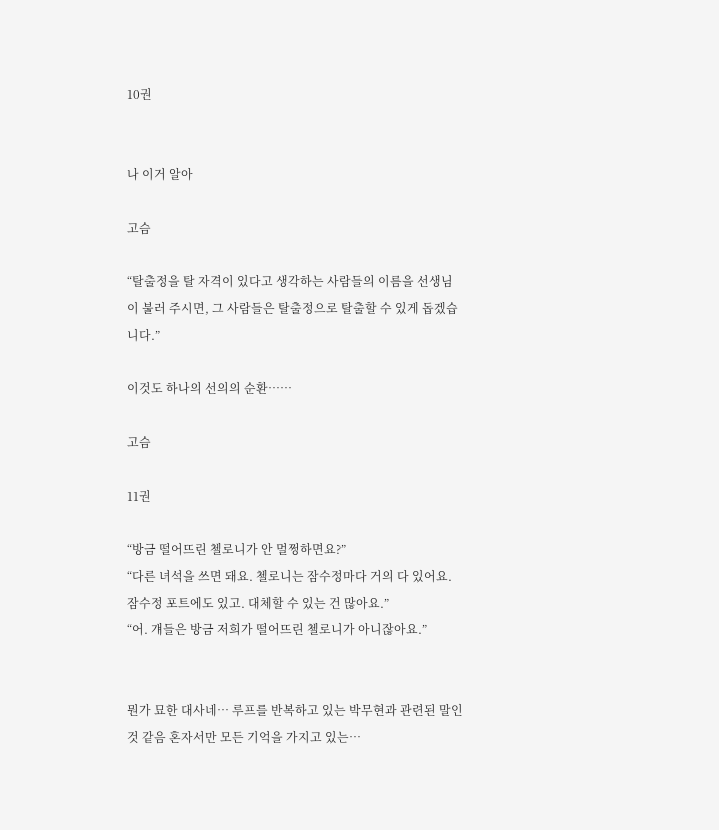10권


나 이거 알아

고슴

“탈출정을 탈 자격이 있다고 생각하는 사람들의 이름을 선생님이 불러 주시면, 그 사람들은 탈출정으로 탈출할 수 있게 돕겠습니다.”

이것도 하나의 선의의 순환……

고슴

11권

“방금 떨어뜨린 첼로니가 안 멀쩡하면요?”
“다른 녀석을 쓰면 돼요. 첼로니는 잠수정마다 거의 다 있어요. 잠수정 포트에도 있고. 대체할 수 있는 건 많아요.”
“어. 걔들은 방금 저희가 떨어뜨린 첼로니가 아니잖아요.”


뭔가 묘한 대사네… 루프를 반복하고 있는 박무현과 관련된 말인 것 같음 혼자서만 모든 기억을 가지고 있는…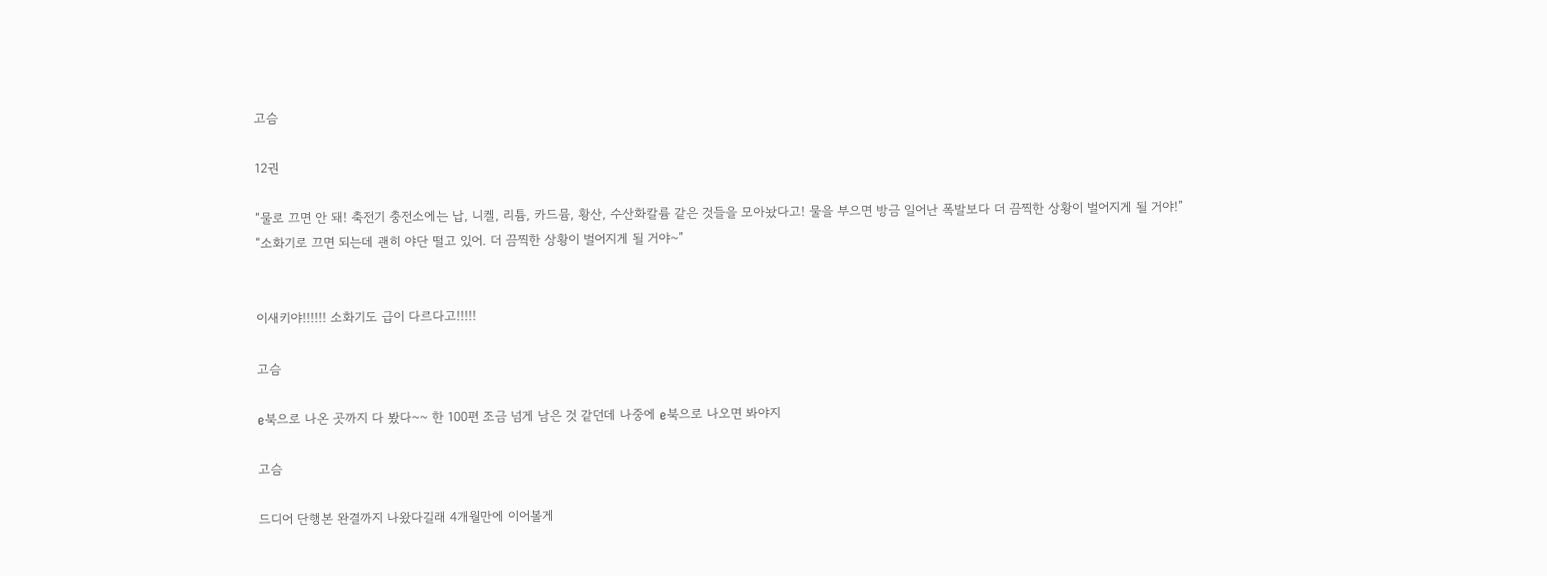고슴

12권

“물로 끄면 안 돼! 축전기 충전소에는 납, 니켈, 리튬, 카드뮴, 황산, 수산화칼륨 같은 것들을 모아놨다고! 물을 부으면 방금 일어난 폭발보다 더 끔찍한 상황이 벌어지게 될 거야!”
“소화기로 끄면 되는데 괜히 야단 떨고 있어. 더 끔찍한 상황이 벌어지게 될 거야~”


이새키야!!!!!! 소화기도 급이 다르다고!!!!!

고슴

e북으로 나온 곳까지 다 봤다~~ 한 100편 조금 넘게 남은 것 같던데 나중에 e북으로 나오면 봐야지

고슴

드디어 단행본 완결까지 나왔다길래 4개월만에 이어볼게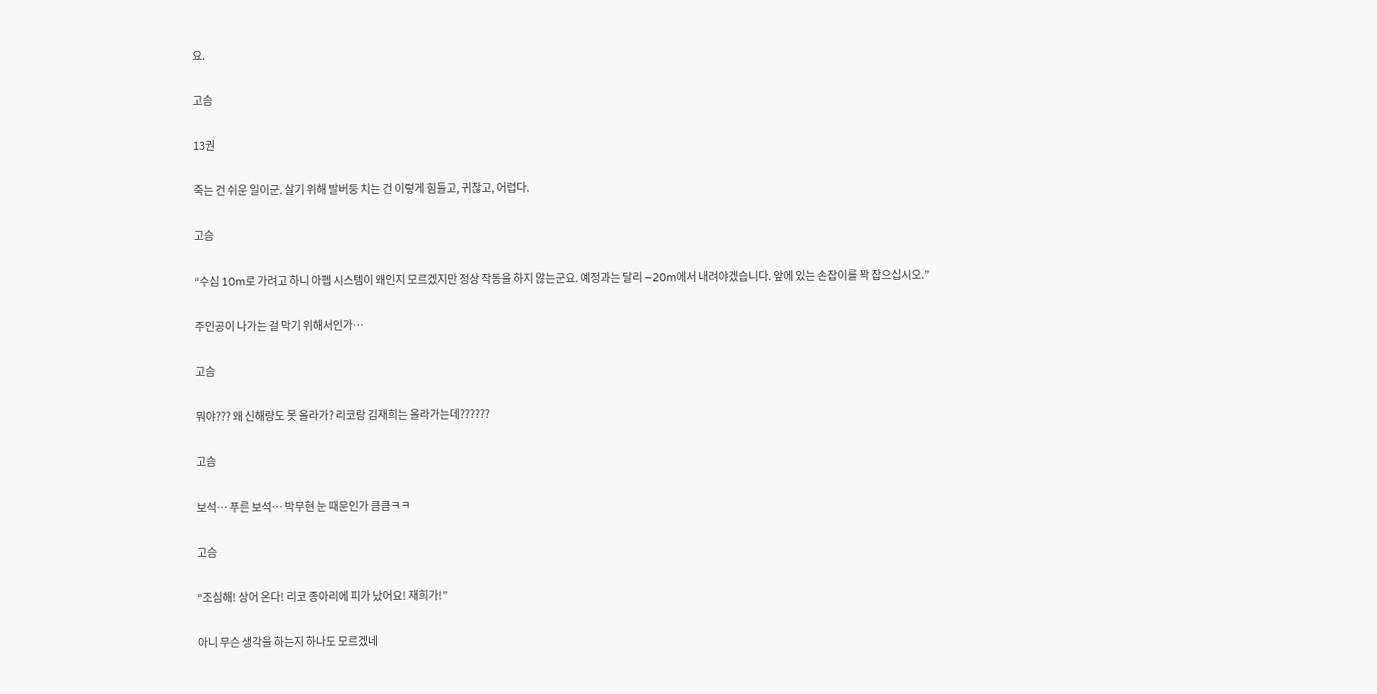요.

고슴

13권

죽는 건 쉬운 일이군. 살기 위해 발버둥 치는 건 이렇게 힘들고, 귀찮고, 어렵다.

고슴

“수심 10m로 가려고 하니 아펩 시스템이 왜인지 모르겠지만 정상 작동을 하지 않는군요. 예정과는 달리 –20m에서 내려야겠습니다. 앞에 있는 손잡이를 꽉 잡으십시오.”

주인공이 나가는 걸 막기 위해서인가…

고슴

뭐야??? 왜 신해량도 못 올라가? 리코랑 김재희는 올라가는데??????

고슴

보석… 푸른 보석… 박무현 눈 때문인가 큼큼ㅋㅋ

고슴

“조심해! 상어 온다! 리코 종아리에 피가 났어요! 재희가!”

아니 무슨 생각을 하는지 하나도 모르겠네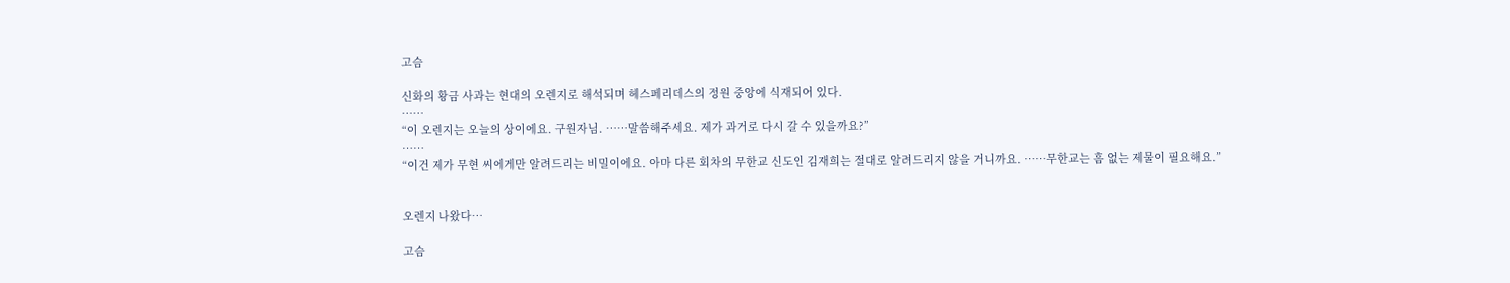고슴

신화의 황금 사과는 현대의 오렌지로 해석되며 헤스페리데스의 정원 중앙에 식재되어 있다.
……
“이 오렌지는 오늘의 상이에요. 구원자님. ……말씀해주세요. 제가 과거로 다시 갈 수 있을까요?”
……
“이건 제가 무현 씨에게만 알려드리는 비밀이에요. 아마 다른 회차의 무한교 신도인 김재희는 절대로 알려드리지 않을 거니까요. ……무한교는 흠 없는 제물이 필요해요.”


오렌지 나왔다…

고슴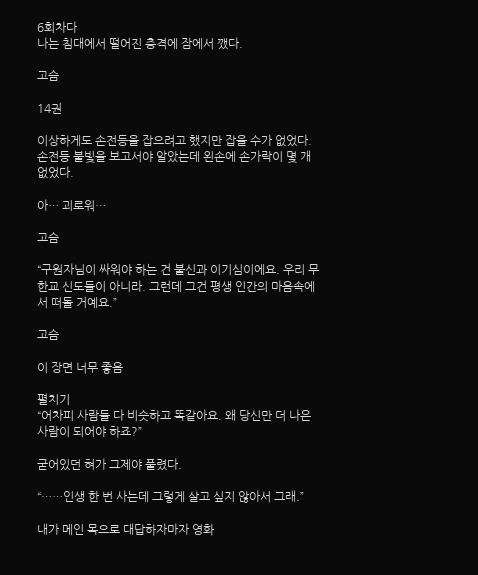6회차다
나는 침대에서 떨어진 충격에 잠에서 깼다.

고슴

14권

이상하게도 손전등을 잡으려고 했지만 잡을 수가 없었다. 손전등 불빛을 보고서야 알았는데 왼손에 손가락이 몇 개 없었다.

아… 괴로워…

고슴

“구원자님이 싸워야 하는 건 불신과 이기심이에요. 우리 무한교 신도들이 아니라. 그런데 그건 평생 인간의 마음속에서 떠돌 거예요.”

고슴

이 장면 너무 좋음

펼치기
“어차피 사람들 다 비슷하고 똑같아요. 왜 당신만 더 나은 사람이 되어야 하죠?”

굳어있던 혀가 그제야 풀렸다.

“……인생 한 번 사는데 그렇게 살고 싶지 않아서 그래.”

내가 메인 목으로 대답하자마자 영화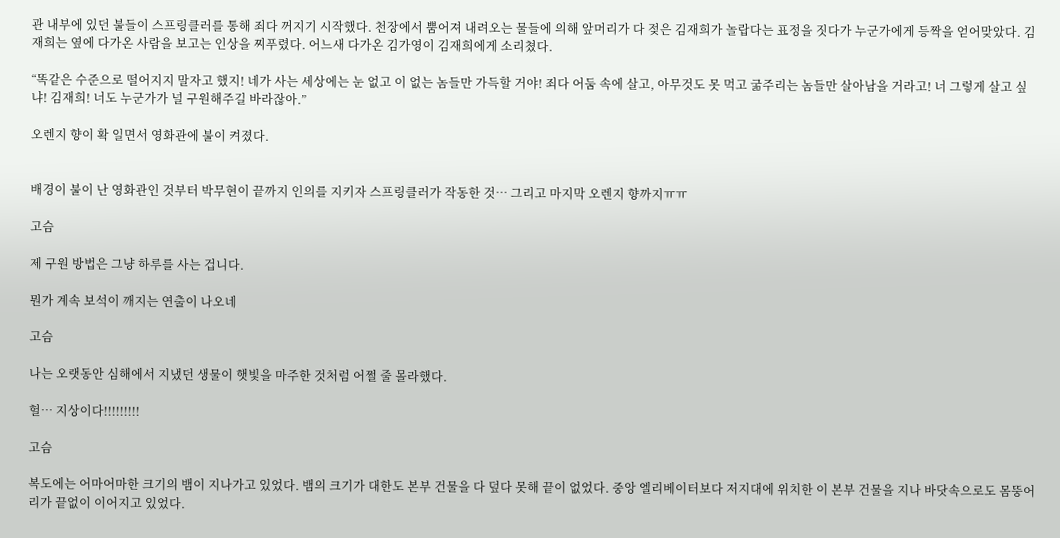관 내부에 있던 불들이 스프링클러를 통해 죄다 꺼지기 시작했다. 천장에서 뿜어져 내려오는 물들에 의해 앞머리가 다 젖은 김재희가 놀랍다는 표정을 짓다가 누군가에게 등짝을 얻어맞았다. 김재희는 옆에 다가온 사람을 보고는 인상을 찌푸렸다. 어느새 다가온 김가영이 김재희에게 소리쳤다.

“똑같은 수준으로 떨어지지 말자고 했지! 네가 사는 세상에는 눈 없고 이 없는 놈들만 가득할 거야! 죄다 어둠 속에 살고, 아무것도 못 먹고 굶주리는 놈들만 살아남을 거라고! 너 그렇게 살고 싶냐! 김재희! 너도 누군가가 널 구원해주길 바라잖아.”

오렌지 향이 확 일면서 영화관에 불이 켜졌다.


배경이 불이 난 영화관인 것부터 박무현이 끝까지 인의를 지키자 스프링클러가 작동한 것… 그리고 마지막 오렌지 향까지ㅠㅠ

고슴

제 구원 방법은 그냥 하루를 사는 겁니다.

뭔가 계속 보석이 깨지는 연출이 나오네

고슴

나는 오랫동안 심해에서 지냈던 생물이 햇빛을 마주한 것처럼 어쩔 줄 몰라했다.

헐… 지상이다!!!!!!!!!

고슴

복도에는 어마어마한 크기의 뱀이 지나가고 있었다. 뱀의 크기가 대한도 본부 건물을 다 덮다 못해 끝이 없었다. 중앙 엘리베이터보다 저지대에 위치한 이 본부 건물을 지나 바닷속으로도 몸뚱어리가 끝없이 이어지고 있었다.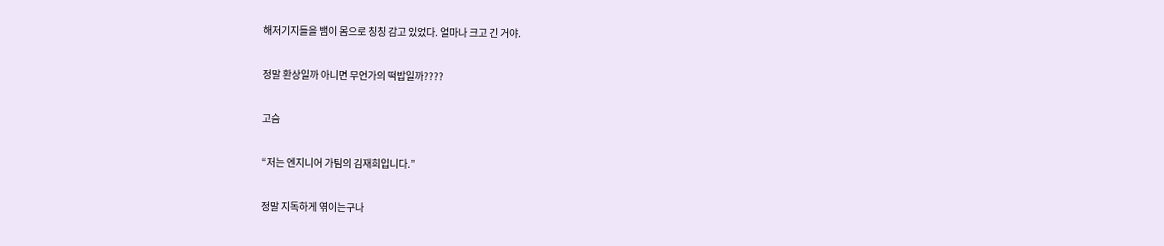해저기지들을 뱀이 몸으로 칭칭 감고 있었다. 얼마나 크고 긴 거야.

정말 환상일까 아니면 무언가의 떡밥일까????

고슴

“저는 엔지니어 가팀의 김재희입니다.”

정말 지독하게 엮이는구나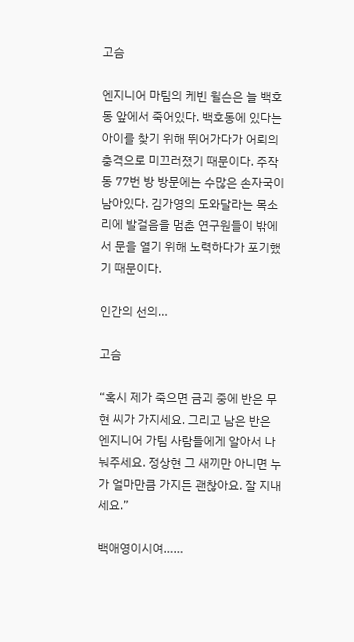고슴

엔지니어 마팀의 케빈 윌슨은 늘 백호동 앞에서 죽어있다. 백호동에 있다는 아이를 찾기 위해 뛰어가다가 어뢰의 충격으로 미끄러졌기 때문이다. 주작동 77번 방 방문에는 수많은 손자국이 남아있다. 김가영의 도와달라는 목소리에 발걸음을 멈춘 연구원들이 밖에서 문을 열기 위해 노력하다가 포기했기 때문이다.

인간의 선의…

고슴

“혹시 제가 죽으면 금괴 중에 반은 무현 씨가 가지세요. 그리고 남은 반은 엔지니어 가팀 사람들에게 알아서 나눠주세요. 정상현 그 새끼만 아니면 누가 얼마만큼 가지든 괜찮아요. 잘 지내세요.”

백애영이시여……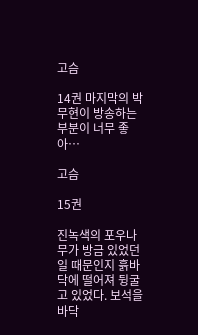고슴

14권 마지막의 박무현이 방송하는 부분이 너무 좋아…

고슴

15권

진녹색의 포우나무가 방금 있었던 일 때문인지 흙바닥에 떨어져 뒹굴고 있었다. 보석을 바닥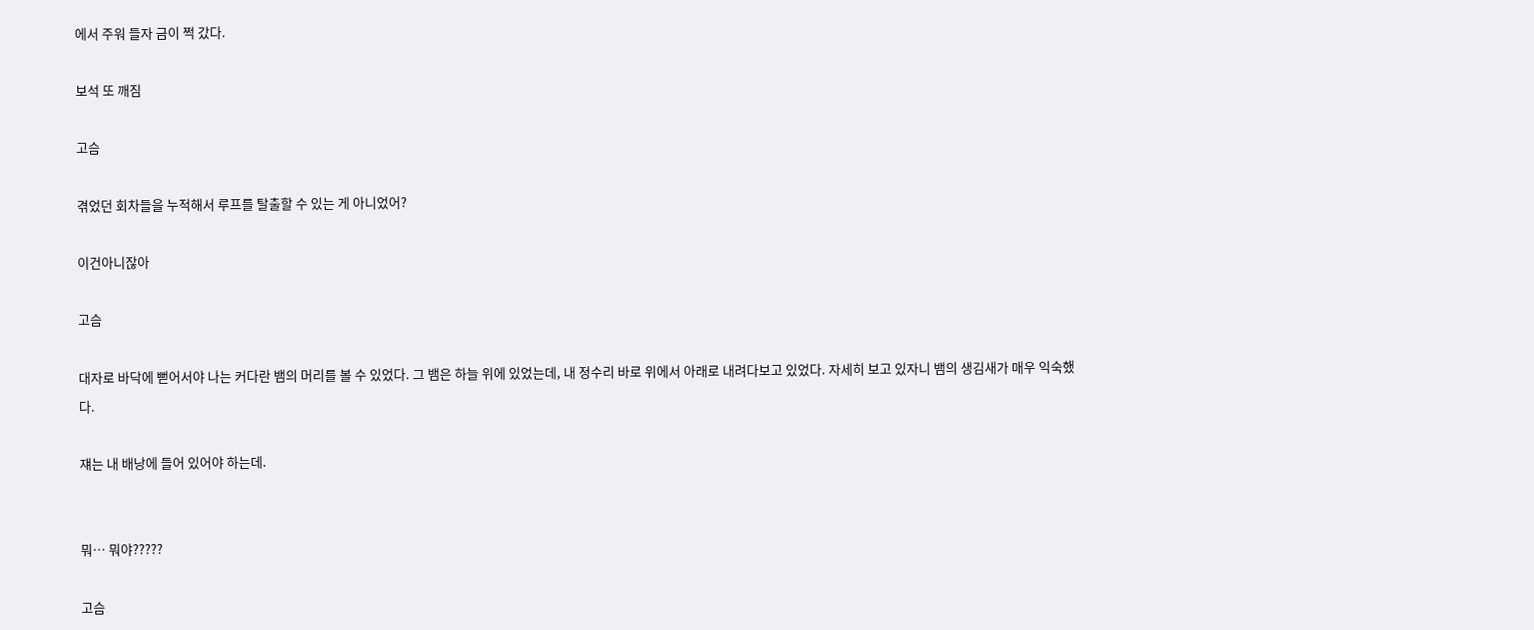에서 주워 들자 금이 쩍 갔다.

보석 또 깨짐

고슴

겪었던 회차들을 누적해서 루프를 탈출할 수 있는 게 아니었어?

이건아니잖아

고슴

대자로 바닥에 뻗어서야 나는 커다란 뱀의 머리를 볼 수 있었다. 그 뱀은 하늘 위에 있었는데, 내 정수리 바로 위에서 아래로 내려다보고 있었다. 자세히 보고 있자니 뱀의 생김새가 매우 익숙했다.

쟤는 내 배낭에 들어 있어야 하는데.


뭐… 뭐야?????

고슴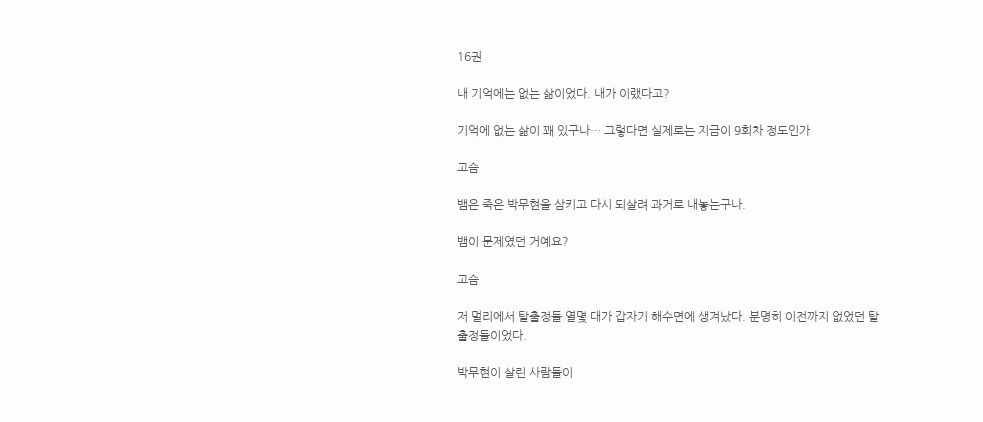16권

내 기억에는 없는 삶이었다. 내가 이랬다고?

기억에 없는 삶이 꽤 있구나… 그렇다면 실제로는 지금이 9회차 정도인가

고슴

뱀은 죽은 박무현을 삼키고 다시 되살려 과거로 내놓는구나.

뱀이 문제였던 거예요?

고슴

저 멀리에서 탈출정들 열몇 대가 갑자기 해수면에 생겨났다. 분명히 이전까지 없었던 탈출정들이었다.

박무현이 살린 사람들이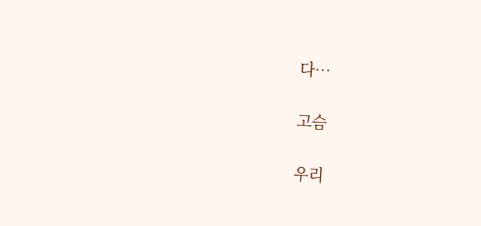다…

고슴

우리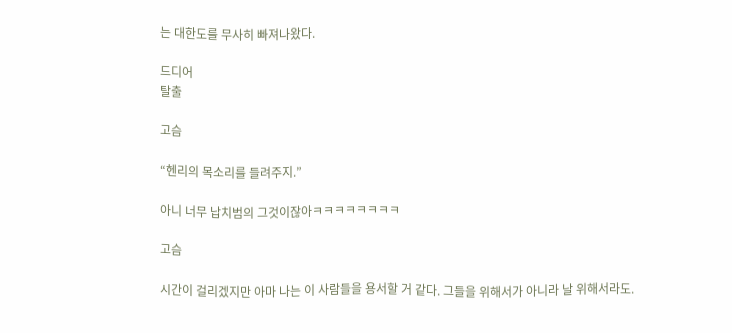는 대한도를 무사히 빠져나왔다.

드디어
탈출

고슴

“헨리의 목소리를 들려주지.”

아니 너무 납치범의 그것이잖아ㅋㅋㅋㅋㅋㅋㅋㅋ

고슴

시간이 걸리겠지만 아마 나는 이 사람들을 용서할 거 같다. 그들을 위해서가 아니라 날 위해서라도.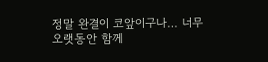정말 완결이 코앞이구나… 너무 오랫동안 함께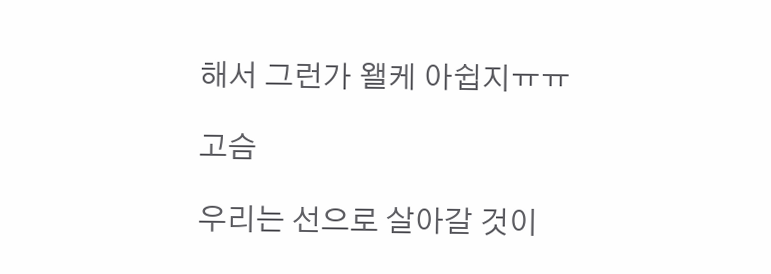해서 그런가 왤케 아쉽지ㅠㅠ

고슴

우리는 선으로 살아갈 것이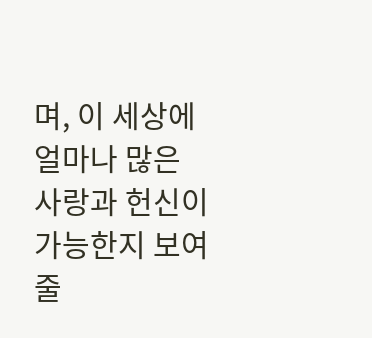며, 이 세상에 얼마나 많은 사랑과 헌신이 가능한지 보여줄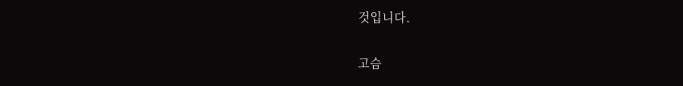것입니다.

고슴